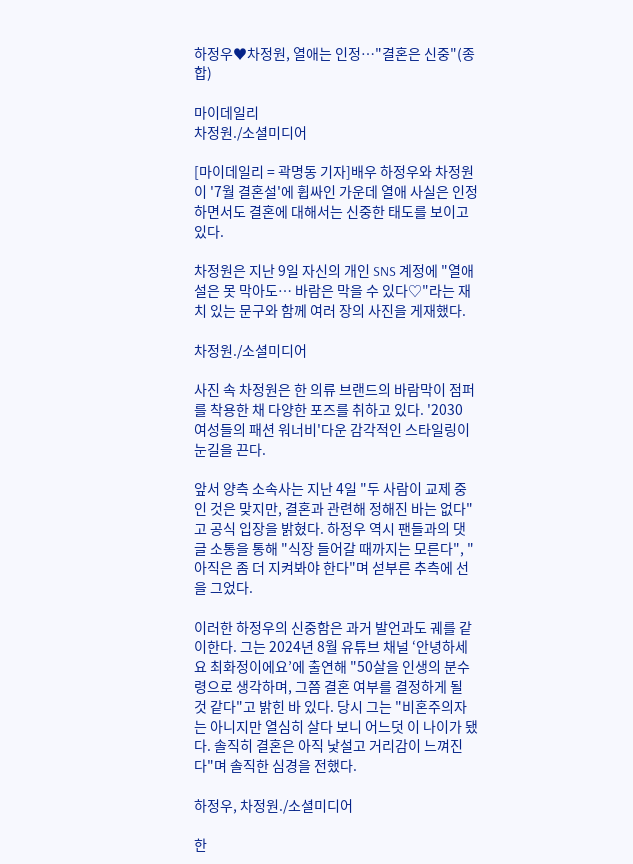하정우♥차정원, 열애는 인정…"결혼은 신중"(종합)

마이데일리
차정원./소셜미디어

[마이데일리 = 곽명동 기자]배우 하정우와 차정원이 '7월 결혼설'에 휩싸인 가운데 열애 사실은 인정하면서도 결혼에 대해서는 신중한 태도를 보이고 있다.

차정원은 지난 9일 자신의 개인 SNS 계정에 "열애설은 못 막아도… 바람은 막을 수 있다♡"라는 재치 있는 문구와 함께 여러 장의 사진을 게재했다.

차정원./소셜미디어

사진 속 차정원은 한 의류 브랜드의 바람막이 점퍼를 착용한 채 다양한 포즈를 취하고 있다. '2030 여성들의 패션 워너비'다운 감각적인 스타일링이 눈길을 끈다.

앞서 양측 소속사는 지난 4일 "두 사람이 교제 중인 것은 맞지만, 결혼과 관련해 정해진 바는 없다"고 공식 입장을 밝혔다. 하정우 역시 팬들과의 댓글 소통을 통해 "식장 들어갈 때까지는 모른다", "아직은 좀 더 지켜봐야 한다"며 섣부른 추측에 선을 그었다.

이러한 하정우의 신중함은 과거 발언과도 궤를 같이한다. 그는 2024년 8월 유튜브 채널 ‘안녕하세요 최화정이에요’에 출연해 "50살을 인생의 분수령으로 생각하며, 그쯤 결혼 여부를 결정하게 될 것 같다"고 밝힌 바 있다. 당시 그는 "비혼주의자는 아니지만 열심히 살다 보니 어느덧 이 나이가 됐다. 솔직히 결혼은 아직 낯설고 거리감이 느껴진다"며 솔직한 심경을 전했다.

하정우, 차정원./소셜미디어

한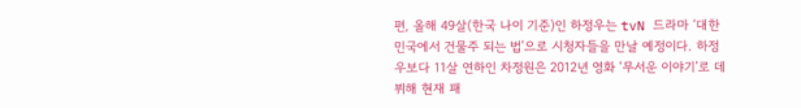편, 올해 49살(한국 나이 기준)인 하정우는 tvN 드라마 ‘대한민국에서 건물주 되는 법’으로 시청자들을 만날 예정이다. 하정우보다 11살 연하인 차정원은 2012년 영화 ‘무서운 이야기’로 데뷔해 현재 패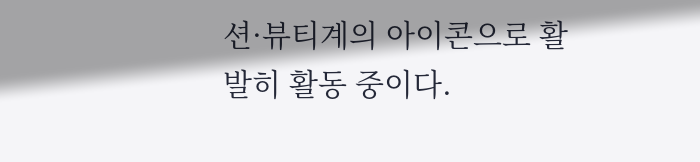션·뷰티계의 아이콘으로 활발히 활동 중이다.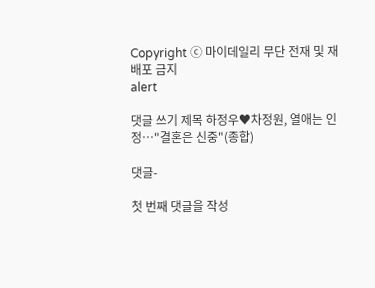Copyright ⓒ 마이데일리 무단 전재 및 재배포 금지
alert

댓글 쓰기 제목 하정우♥차정원, 열애는 인정…"결혼은 신중"(종합)

댓글-

첫 번째 댓글을 작성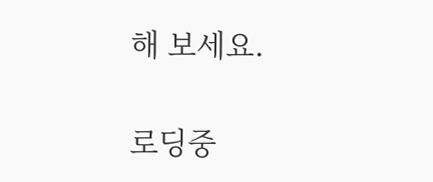해 보세요.

로딩중